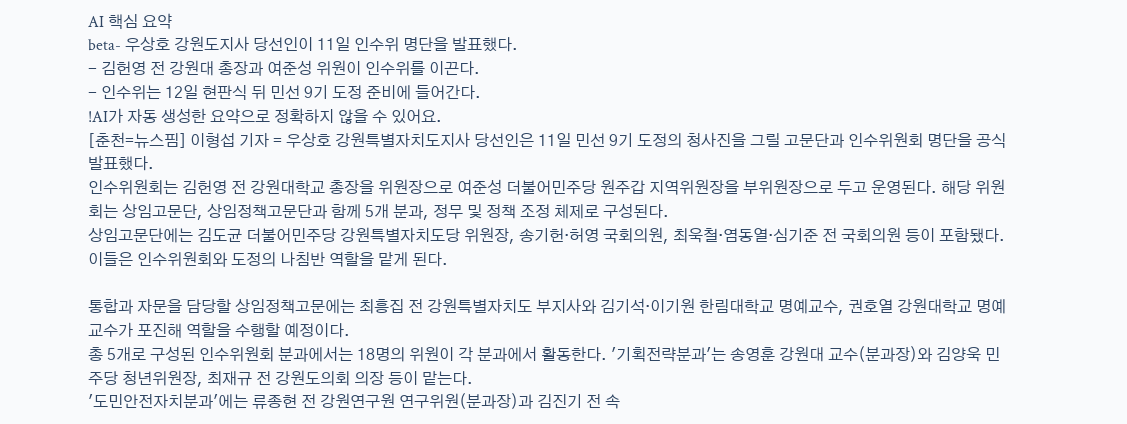AI 핵심 요약
beta- 우상호 강원도지사 당선인이 11일 인수위 명단을 발표했다.
- 김헌영 전 강원대 총장과 여준성 위원이 인수위를 이끈다.
- 인수위는 12일 현판식 뒤 민선 9기 도정 준비에 들어간다.
!AI가 자동 생성한 요약으로 정확하지 않을 수 있어요.
[춘천=뉴스핌] 이형섭 기자 = 우상호 강원특별자치도지사 당선인은 11일 민선 9기 도정의 청사진을 그릴 고문단과 인수위원회 명단을 공식 발표했다.
인수위원회는 김헌영 전 강원대학교 총장을 위원장으로 여준성 더불어민주당 원주갑 지역위원장을 부위원장으로 두고 운영된다. 해당 위원회는 상임고문단, 상임정책고문단과 함께 5개 분과, 정무 및 정책 조정 체제로 구성된다.
상임고문단에는 김도균 더불어민주당 강원특별자치도당 위원장, 송기헌·허영 국회의원, 최욱철·염동열·심기준 전 국회의원 등이 포함됐다. 이들은 인수위원회와 도정의 나침반 역할을 맡게 된다.

통합과 자문을 담당할 상임정책고문에는 최흥집 전 강원특별자치도 부지사와 김기석·이기원 한림대학교 명예교수, 권호열 강원대학교 명예교수가 포진해 역할을 수행할 예정이다.
총 5개로 구성된 인수위원회 분과에서는 18명의 위원이 각 분과에서 활동한다. '기획전략분과'는 송영훈 강원대 교수(분과장)와 김양욱 민주당 청년위원장, 최재규 전 강원도의회 의장 등이 맡는다.
'도민안전자치분과'에는 류종현 전 강원연구원 연구위원(분과장)과 김진기 전 속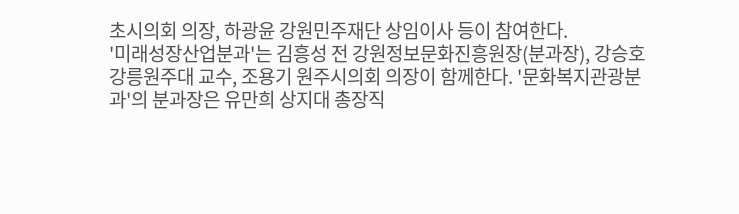초시의회 의장, 하광윤 강원민주재단 상임이사 등이 참여한다.
'미래성장산업분과'는 김흥성 전 강원정보문화진흥원장(분과장), 강승호 강릉원주대 교수, 조용기 원주시의회 의장이 함께한다. '문화복지관광분과'의 분과장은 유만희 상지대 총장직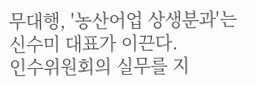무대행, '농산어업 상생분과'는 신수미 대표가 이끈다.
인수위원회의 실무를 지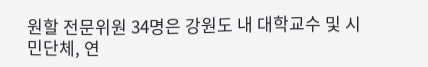원할 전문위원 34명은 강원도 내 대학교수 및 시민단체, 연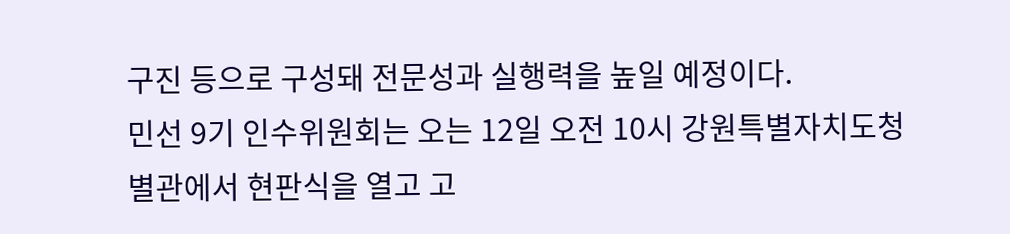구진 등으로 구성돼 전문성과 실행력을 높일 예정이다.
민선 9기 인수위원회는 오는 12일 오전 10시 강원특별자치도청 별관에서 현판식을 열고 고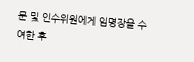문 및 인수위원에게 임명장을 수여한 후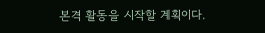본격 활동을 시작할 계획이다.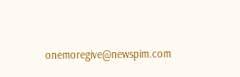onemoregive@newspim.com